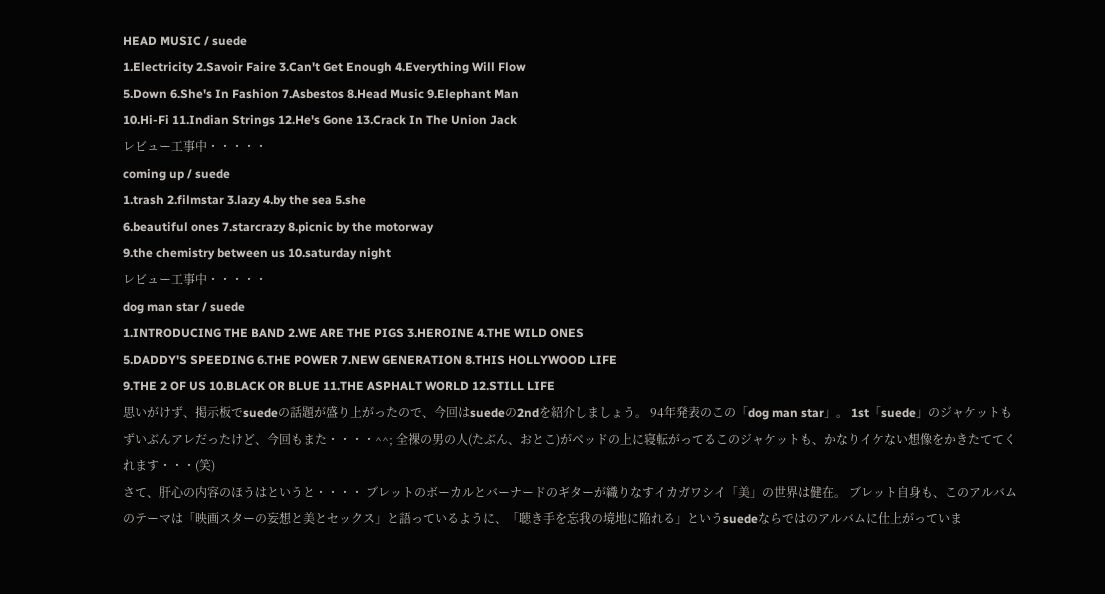HEAD MUSIC / suede
1.Electricity 2.Savoir Faire 3.Can't Get Enough 4.Everything Will Flow
5.Down 6.She's In Fashion 7.Asbestos 8.Head Music 9.Elephant Man
10.Hi-Fi 11.Indian Strings 12.He's Gone 13.Crack In The Union Jack
レビュー工事中・・・・・
coming up / suede
1.trash 2.filmstar 3.lazy 4.by the sea 5.she
6.beautiful ones 7.starcrazy 8.picnic by the motorway
9.the chemistry between us 10.saturday night
レビュー工事中・・・・・
dog man star / suede
1.INTRODUCING THE BAND 2.WE ARE THE PIGS 3.HEROINE 4.THE WILD ONES
5.DADDY'S SPEEDING 6.THE POWER 7.NEW GENERATION 8.THIS HOLLYWOOD LIFE
9.THE 2 OF US 10.BLACK OR BLUE 11.THE ASPHALT WORLD 12.STILL LIFE
思いがけず、掲示板でsuedeの話題が盛り上がったので、今回はsuedeの2ndを紹介しましょう。 94年発表のこの「dog man star」。 1st「suede」のジャケットもずいぶんアレだったけど、今回もまた・・・・^^; 全裸の男の人(たぶん、おとこ)がベッドの上に寝転がってるこのジャケットも、かなりイケない想像をかきたててくれます・・・(笑)
さて、肝心の内容のほうはというと・・・・ ブレットのボーカルとバーナードのギターが織りなすイカガワシイ「美」の世界は健在。 ブレット自身も、このアルバムのテーマは「映画スターの妄想と美とセックス」と語っているように、「聴き手を忘我の境地に陥れる」というsuedeならではのアルバムに仕上がっていま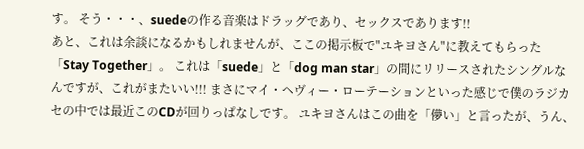す。 そう・・・、suedeの作る音楽はドラッグであり、セックスであります!!
あと、これは余談になるかもしれませんが、ここの掲示板で"ユキヨさん"に教えてもらった「Stay Together」。 これは「suede」と「dog man star」の間にリリースされたシングルなんですが、これがまたいい!!! まさにマイ・ヘヴィー・ローテーションといった感じで僕のラジカセの中では最近このCDが回りっぱなしです。 ユキヨさんはこの曲を「儚い」と言ったが、うん、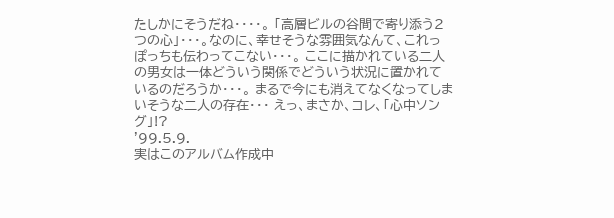たしかにそうだね・・・・。 「高層ビルの谷間で寄り添う2つの心」・・・。なのに、幸せそうな雰囲気なんて、これっぽっちも伝わってこない・・・。 ここに描かれている二人の男女は一体どういう関係でどういう状況に置かれているのだろうか・・・。 まるで今にも消えてなくなってしまいそうな二人の存在・・・ えっ、まさか、コレ、「心中ソング」!?
'99.5.9.
実はこのアルバム作成中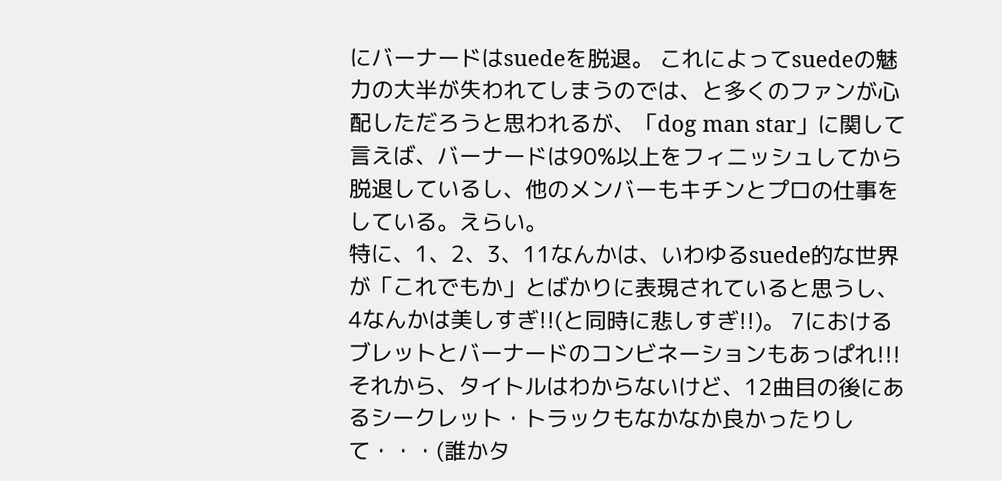にバーナードはsuedeを脱退。 これによってsuedeの魅力の大半が失われてしまうのでは、と多くのファンが心配しただろうと思われるが、「dog man star」に関して言えば、バーナードは90%以上をフィニッシュしてから脱退しているし、他のメンバーもキチンとプロの仕事をしている。えらい。
特に、1、2、3、11なんかは、いわゆるsuede的な世界が「これでもか」とばかりに表現されていると思うし、4なんかは美しすぎ!!(と同時に悲しすぎ!!)。 7におけるブレットとバーナードのコンビネーションもあっぱれ!!! それから、タイトルはわからないけど、12曲目の後にあるシークレット・トラックもなかなか良かったりして・・・(誰かタ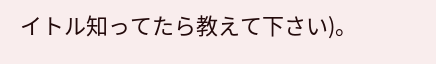イトル知ってたら教えて下さい)。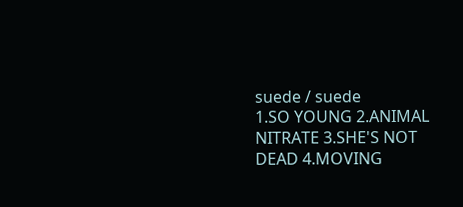suede / suede
1.SO YOUNG 2.ANIMAL NITRATE 3.SHE'S NOT DEAD 4.MOVING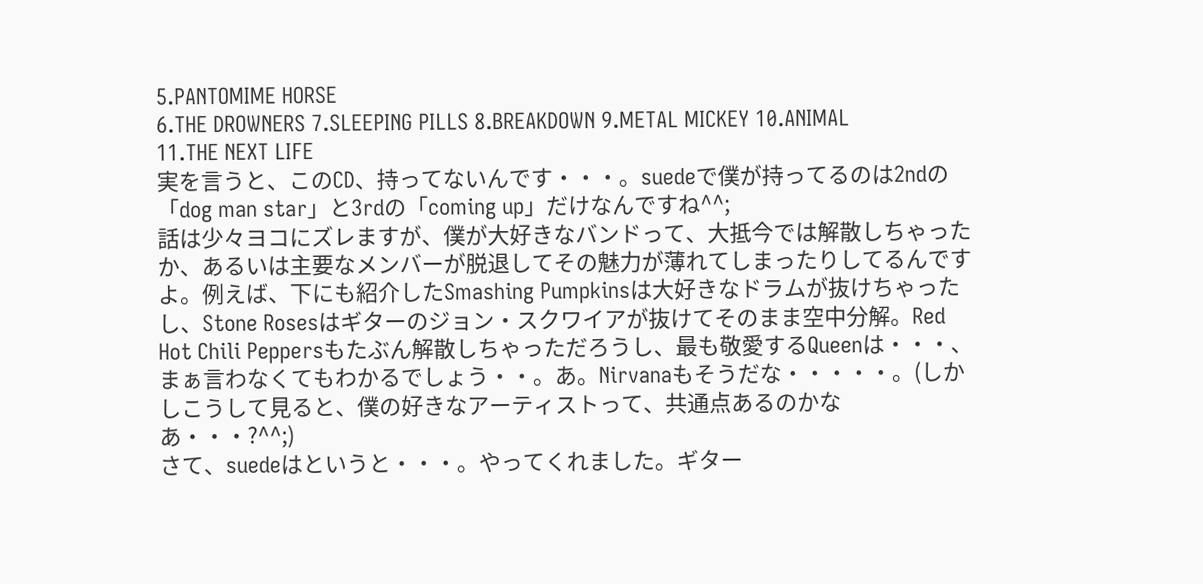5.PANTOMIME HORSE
6.THE DROWNERS 7.SLEEPING PILLS 8.BREAKDOWN 9.METAL MICKEY 10.ANIMAL
11.THE NEXT LIFE
実を言うと、このCD、持ってないんです・・・。suedeで僕が持ってるのは2ndの「dog man star」と3rdの「coming up」だけなんですね^^;
話は少々ヨコにズレますが、僕が大好きなバンドって、大抵今では解散しちゃったか、あるいは主要なメンバーが脱退してその魅力が薄れてしまったりしてるんですよ。例えば、下にも紹介したSmashing Pumpkinsは大好きなドラムが抜けちゃったし、Stone Rosesはギターのジョン・スクワイアが抜けてそのまま空中分解。Red Hot Chili Peppersもたぶん解散しちゃっただろうし、最も敬愛するQueenは・・・、まぁ言わなくてもわかるでしょう・・。あ。Nirvanaもそうだな・・・・・。(しかしこうして見ると、僕の好きなアーティストって、共通点あるのかなあ・・・?^^;)
さて、suedeはというと・・・。やってくれました。ギター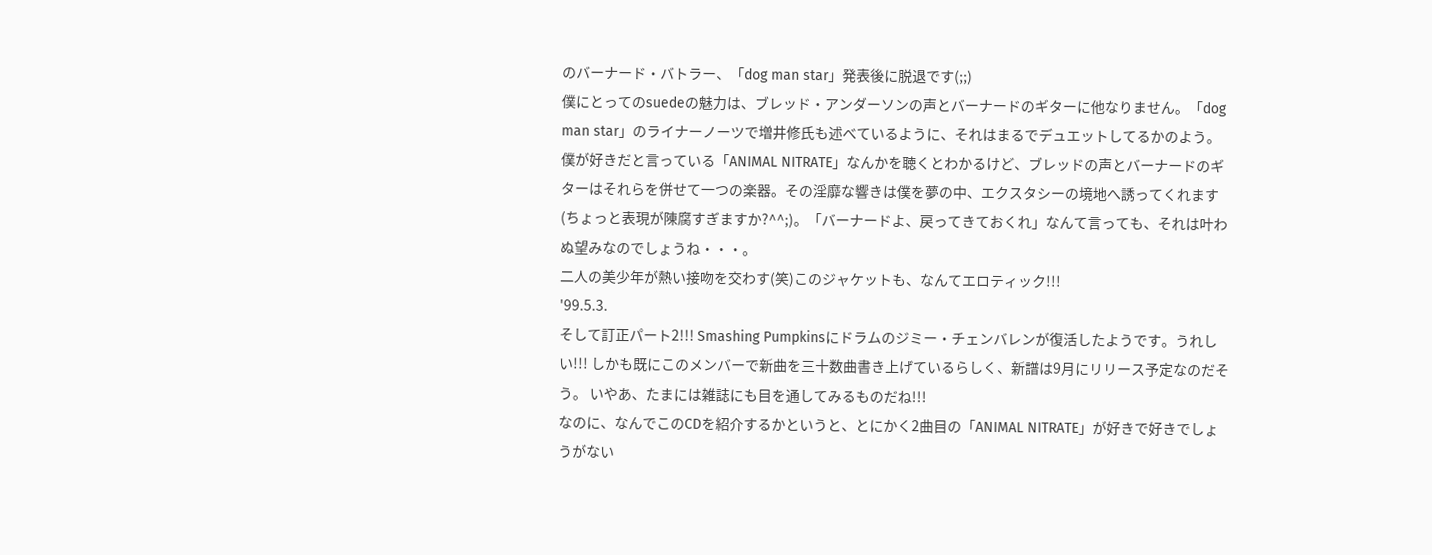のバーナード・バトラー、「dog man star」発表後に脱退です(;;)
僕にとってのsuedeの魅力は、ブレッド・アンダーソンの声とバーナードのギターに他なりません。「dog man star」のライナーノーツで増井修氏も述べているように、それはまるでデュエットしてるかのよう。僕が好きだと言っている「ANIMAL NITRATE」なんかを聴くとわかるけど、ブレッドの声とバーナードのギターはそれらを併せて一つの楽器。その淫靡な響きは僕を夢の中、エクスタシーの境地へ誘ってくれます(ちょっと表現が陳腐すぎますか?^^;)。「バーナードよ、戻ってきておくれ」なんて言っても、それは叶わぬ望みなのでしょうね・・・。
二人の美少年が熱い接吻を交わす(笑)このジャケットも、なんてエロティック!!!
'99.5.3.
そして訂正パート2!!! Smashing Pumpkinsにドラムのジミー・チェンバレンが復活したようです。うれしい!!! しかも既にこのメンバーで新曲を三十数曲書き上げているらしく、新譜は9月にリリース予定なのだそう。 いやあ、たまには雑誌にも目を通してみるものだね!!!
なのに、なんでこのCDを紹介するかというと、とにかく2曲目の「ANIMAL NITRATE」が好きで好きでしょうがない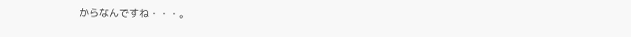からなんですね・・・。